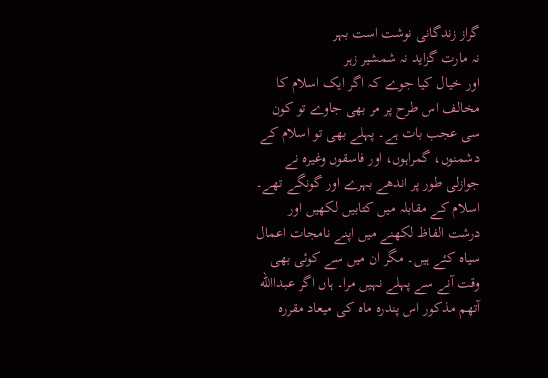گراز زندگانی نوشت است بہر
نہ مارت گزاید نہ شمشیر زہر
اور خیال کیا جوے کہ اگر ایک اسلام کا مخالف اس طرح پر مر بھی جاوے تو کون سی عجب بات ہے۔ پہلے بھی تو اسلام کے دشمنوں، گمراہوں، اور فاسقوں وغیرہ نے جوازلی طور پر اندھے بہرے اور گونگے تھے۔ اسلام کے مقابلہ میں کتابیں لکھیں اور درشت الفاظ لکھنے میں اپنے نامجات اعمال سیاہ کئے ہیں۔ مگر ان میں سے کوئی بھی وقت آنے سے پہلے نہیں مرا۔ ہاں اگر عبداالله آتھم مذکور اس پندرہ ماہ کی میعاد مقررہ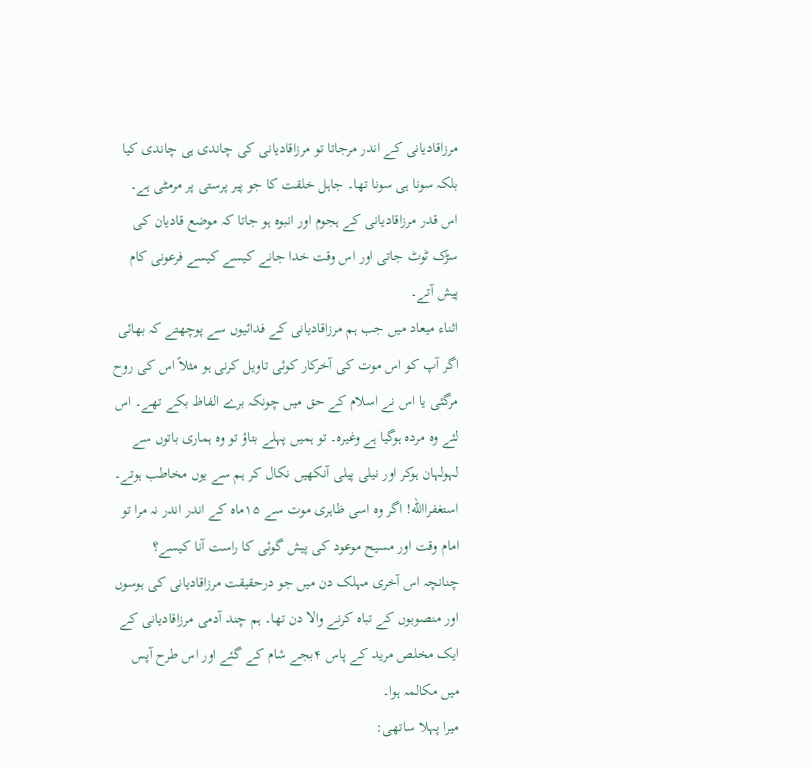مرزاقادیانی کے اندر مرجاتا تو مرزاقادیانی کی چاندی ہی چاندی کیا بلکہ سونا ہی سونا تھا۔ جاہل خلقت کا جو پیر پرستی پر مرمٹی ہے۔ اس قدر مرزاقادیانی کے ہجوم اور انبوہ ہو جاتا کہ موضع قادیان کی سڑک ٹوٹ جاتی اور اس وقت خدا جانے کیسے کیسے فرعونی کام پیش آتے۔
اثناء میعاد میں جب ہم مرزاقادیانی کے فدائیوں سے پوچھتے کہ بھائی اگر آپ کو اس موت کی آخرکار کوئی تاویل کرنی ہو مثلاً اس کی روح مرگئی یا اس نے اسلام کے حق میں چونکہ برے الفاظ بکے تھے۔ اس لئے وہ مردہ ہوگیا ہے وغیرہ۔ تو ہمیں پہلے بتاؤ تو وہ ہماری باتوں سے لہولہان ہوکر اور نیلی پیلی آنکھیں نکال کر ہم سے یوں مخاطب ہوتے۔ استغفراالله! اگر وہ اسی ظاہری موت سے ۱۵ماہ کے اندر اندر نہ مرا تو امام وقت اور مسیح موعود کی پیش گوئی کا راست آنا کیسے؟
چنانچہ اس آخری مہلک دن میں جو درحقیقت مرزاقادیانی کی ہوسوں اور منصوبوں کے تباہ کرنے والا دن تھا۔ ہم چند آدمی مرزاقادیانی کے ایک مخلص مرید کے پاس ۴بجے شام کے گئے اور اس طرح آپس میں مکالمہ ہوا۔
میرا پہلا ساتھی: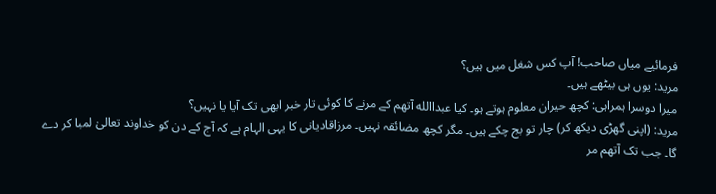فرمائیے میاں صاحب! آپ کس شغل میں ہیں؟
مرید: یوں ہی بیٹھے ہیں۔
میرا دوسرا ہمراہی: کچھ حیران معلوم ہوتے ہو۔ کیا عبداالله آتھم کے مرنے کا کوئی تار خبر ابھی تک آیا یا نہیں؟
مرید: (اپنی گھڑی دیکھ کر) چار تو بج چکے ہیں۔ مگر کچھ مضائقہ نہیں۔ مرزاقادیانی کا یہی الہام ہے کہ آج کے دن کو خداوند تعالیٰ لمبا کر دے گا۔ جب تک آتھم مر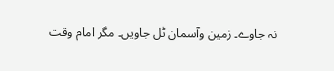نہ جاوے۔ زمین وآسمان ٹل جاویں۔ مگر امام وقت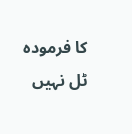کا فرمودہ ٹل نہیں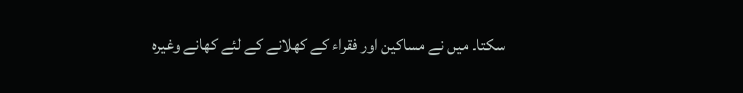سکتا۔ میں نے مساکین اور فقراء کے کھلانے کے لئے کھانے وغیرہ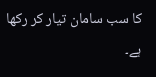کا سب سامان تیار کر رکھا ہے۔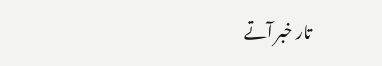تار خبر آتے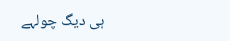ہی دیگ چولہے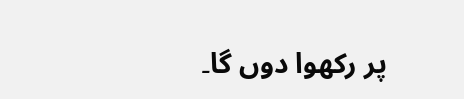پر رکھوا دوں گا۔